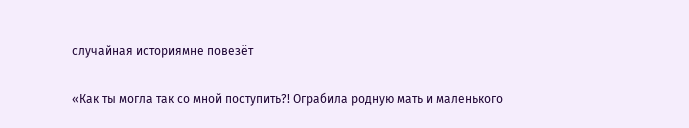случайная историямне повезёт

«Как ты могла так со мной поступить?! Ограбила родную мать и маленького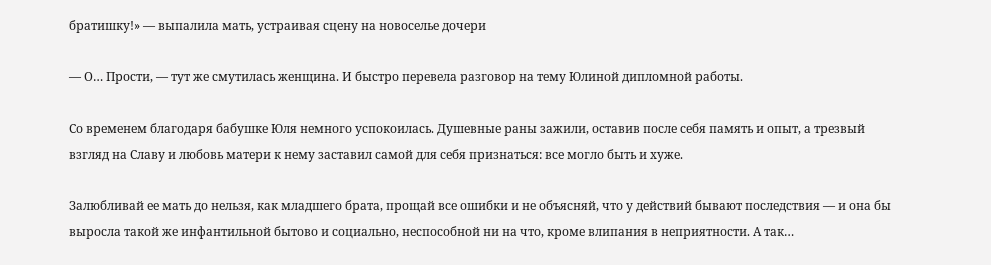братишку!» — выпалила мать, устраивая сцену на новоселье дочери

— О… Прости, — тут же смутилась женщина. И быстро перевела разговор на тему Юлиной дипломной работы.

Со временем благодаря бабушке Юля немного успокоилась. Душевные раны зажили, оставив после себя память и опыт, а трезвый взгляд на Славу и любовь матери к нему заставил самой для себя признаться: все могло быть и хуже.

Залюбливай ее мать до нельзя, как младшего брата, прощай все ошибки и не объясняй, что у действий бывают последствия — и она бы выросла такой же инфантильной бытово и социально, неспособной ни на что, кроме влипания в неприятности. А так…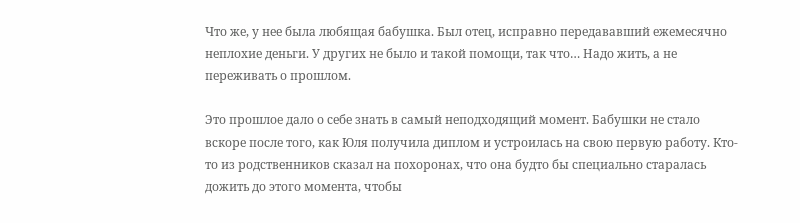Что же, у нее была любящая бабушка. Был отец, исправно передававший ежемесячно неплохие деньги. У других не было и такой помощи, так что… Надо жить, а не переживать о прошлом.

Это прошлое дало о себе знать в самый неподходящий момент. Бабушки не стало вскоре после того, как Юля получила диплом и устроилась на свою первую работу. Кто-то из родственников сказал на похоронах, что она будто бы специально старалась дожить до этого момента, чтобы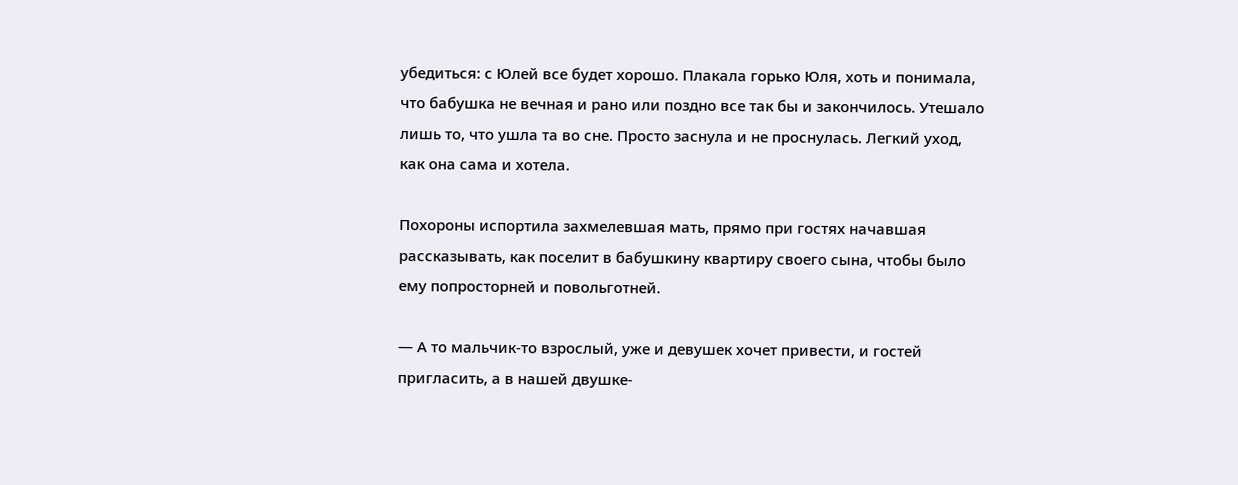убедиться: с Юлей все будет хорошо. Плакала горько Юля, хоть и понимала, что бабушка не вечная и рано или поздно все так бы и закончилось. Утешало лишь то, что ушла та во сне. Просто заснула и не проснулась. Легкий уход, как она сама и хотела.

Похороны испортила захмелевшая мать, прямо при гостях начавшая рассказывать, как поселит в бабушкину квартиру своего сына, чтобы было ему попросторней и повольготней.

— А то мальчик-то взрослый, уже и девушек хочет привести, и гостей пригласить, а в нашей двушке-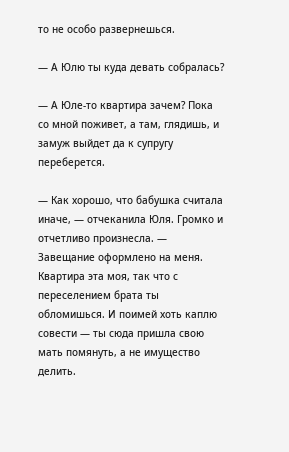то не особо развернешься.

— А Юлю ты куда девать собралась?

— А Юле-то квартира зачем? Пока со мной поживет, а там, глядишь, и замуж выйдет да к супругу переберется.

— Как хорошо, что бабушка считала иначе, — отчеканила Юля. Громко и отчетливо произнесла. — Завещание оформлено на меня. Квартира эта моя, так что с переселением брата ты обломишься. И поимей хоть каплю совести — ты сюда пришла свою мать помянуть, а не имущество делить.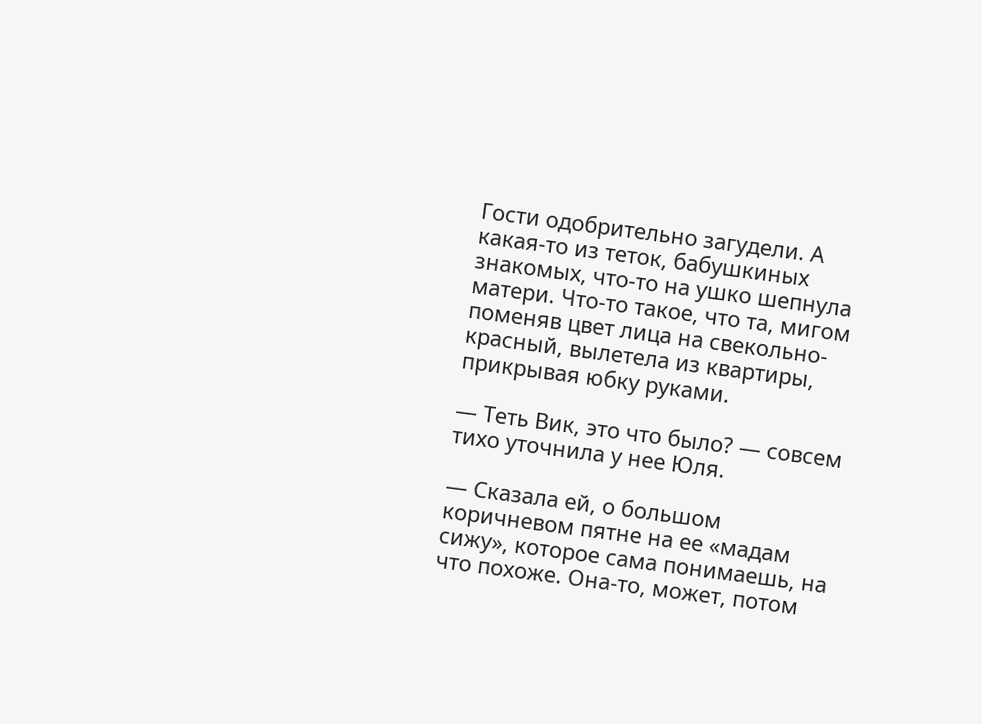Гости одобрительно загудели. А какая-то из теток, бабушкиных знакомых, что-то на ушко шепнула матери. Что-то такое, что та, мигом поменяв цвет лица на свекольно-красный, вылетела из квартиры, прикрывая юбку руками.

— Теть Вик, это что было? — совсем тихо уточнила у нее Юля.

— Сказала ей, о большом коричневом пятне на ее «мадам сижу», которое сама понимаешь, на что похоже. Она-то, может, потом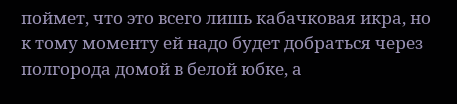поймет, что это всего лишь кабачковая икра, но к тому моменту ей надо будет добраться через полгорода домой в белой юбке, а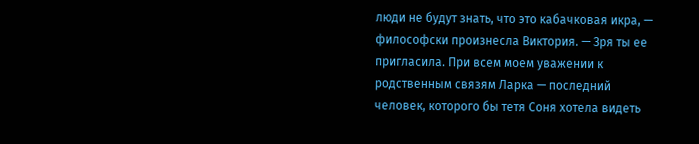люди не будут знать, что это кабачковая икра, — философски произнесла Виктория. — Зря ты ее пригласила. При всем моем уважении к родственным связям Ларка — последний человек, которого бы тетя Соня хотела видеть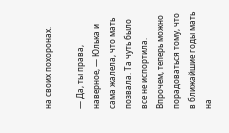на своих похоронах.

— Да, ты права, наверное, — Юлька и сама жалела, что мать позвала. Та чуть было все не испортила. Впрочем, теперь можно порадоваться тому, что в ближайшие годы мать на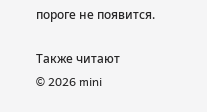пороге не появится.

Также читают
© 2026 mini